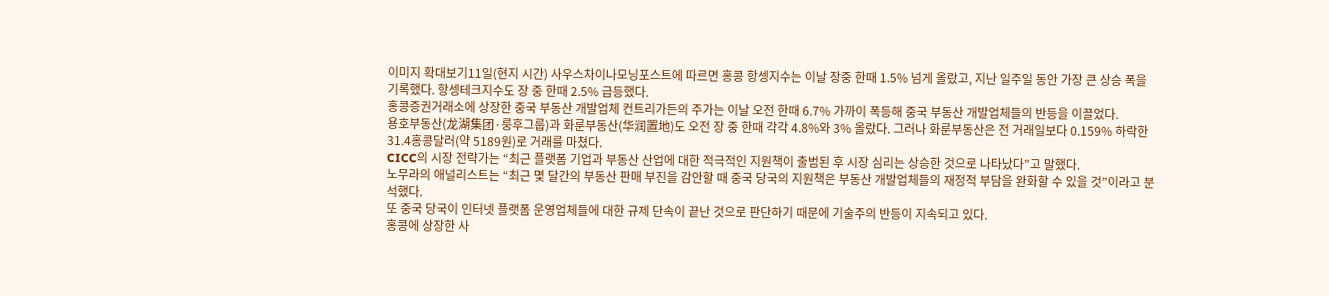이미지 확대보기11일(현지 시간) 사우스차이나모닝포스트에 따르면 홍콩 항셍지수는 이날 장중 한때 1.5% 넘게 올랐고, 지난 일주일 동안 가장 큰 상승 폭을 기록했다. 항셍테크지수도 장 중 한때 2.5% 급등했다.
홍콩증권거래소에 상장한 중국 부동산 개발업체 컨트리가든의 주가는 이날 오전 한때 6.7% 가까이 폭등해 중국 부동산 개발업체들의 반등을 이끌었다.
용호부동산(龙湖集团·룽후그룹)과 화룬부동산(华润置地)도 오전 장 중 한때 각각 4.8%와 3% 올랐다. 그러나 화룬부동산은 전 거래일보다 0.159% 하락한 31.4홍콩달러(약 5189원)로 거래를 마쳤다.
CICC의 시장 전략가는 “최근 플랫폼 기업과 부동산 산업에 대한 적극적인 지원책이 출범된 후 시장 심리는 상승한 것으로 나타났다”고 말했다.
노무라의 애널리스트는 “최근 몇 달간의 부동산 판매 부진을 감안할 때 중국 당국의 지원책은 부동산 개발업체들의 재정적 부담을 완화할 수 있을 것”이라고 분석했다.
또 중국 당국이 인터넷 플랫폼 운영업체들에 대한 규제 단속이 끝난 것으로 판단하기 때문에 기술주의 반등이 지속되고 있다.
홍콩에 상장한 사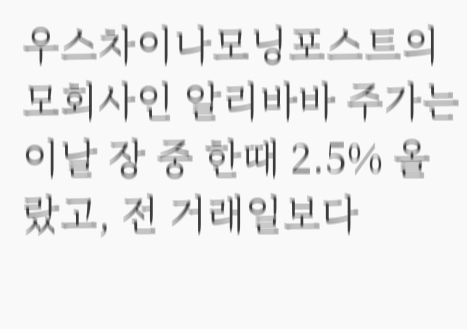우스차이나모닝포스트의 모회사인 알리바바 주가는 이날 장 중 한때 2.5% 올랐고, 전 거래일보다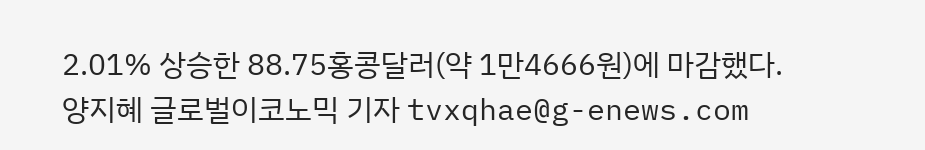2.01% 상승한 88.75홍콩달러(약 1만4666원)에 마감했다.
양지혜 글로벌이코노믹 기자 tvxqhae@g-enews.com